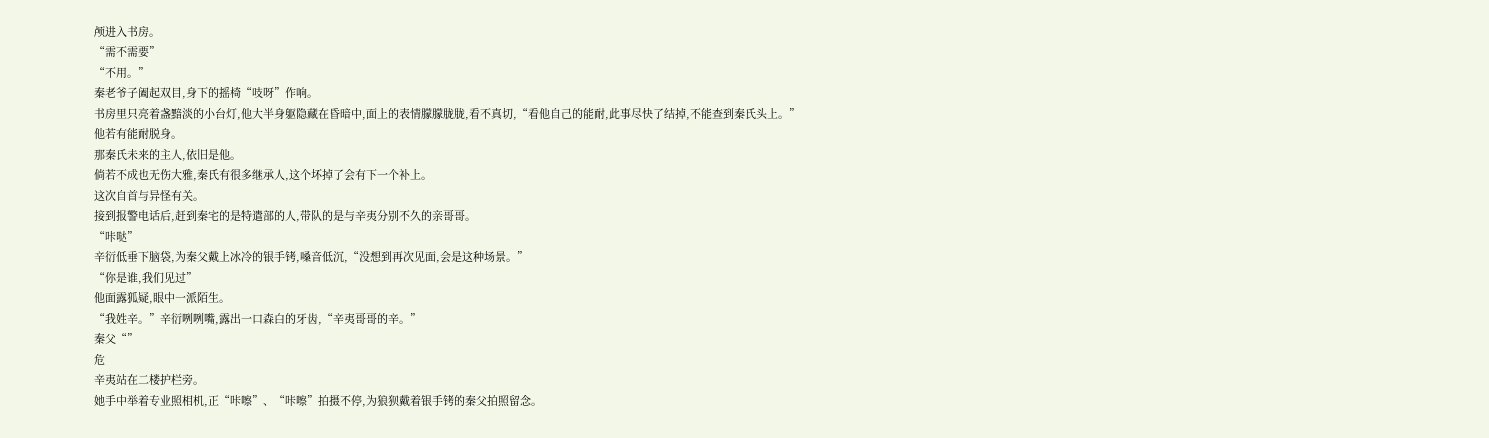颅进入书房。
“需不需要”
“不用。”
秦老爷子阖起双目,身下的摇椅“吱呀”作响。
书房里只亮着盏黯淡的小台灯,他大半身躯隐藏在昏暗中,面上的表情朦朦胧胧,看不真切,“看他自己的能耐,此事尽快了结掉,不能查到秦氏头上。”
他若有能耐脱身。
那秦氏未来的主人,依旧是他。
倘若不成也无伤大雅,秦氏有很多继承人,这个坏掉了会有下一个补上。
这次自首与异怪有关。
接到报警电话后,赶到秦宅的是特遣部的人,带队的是与辛夷分别不久的亲哥哥。
“咔哒”
辛衍低垂下脑袋,为秦父戴上冰冷的银手铐,嗓音低沉,“没想到再次见面,会是这种场景。”
“你是谁,我们见过”
他面露狐疑,眼中一派陌生。
“我姓辛。”辛衍咧咧嘴,露出一口森白的牙齿,“辛夷哥哥的辛。”
秦父“”
危
辛夷站在二楼护栏旁。
她手中举着专业照相机,正“咔嚓”、“咔嚓”拍摄不停,为狼狈戴着银手铐的秦父拍照留念。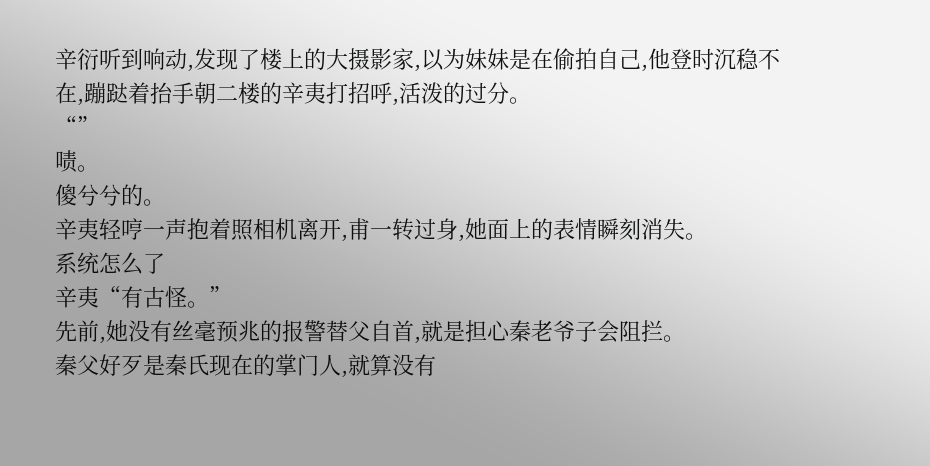辛衍听到响动,发现了楼上的大摄影家,以为妹妹是在偷拍自己,他登时沉稳不在,蹦跶着抬手朝二楼的辛夷打招呼,活泼的过分。
“”
啧。
傻兮兮的。
辛夷轻哼一声抱着照相机离开,甫一转过身,她面上的表情瞬刻消失。
系统怎么了
辛夷“有古怪。”
先前,她没有丝毫预兆的报警替父自首,就是担心秦老爷子会阻拦。
秦父好歹是秦氏现在的掌门人,就算没有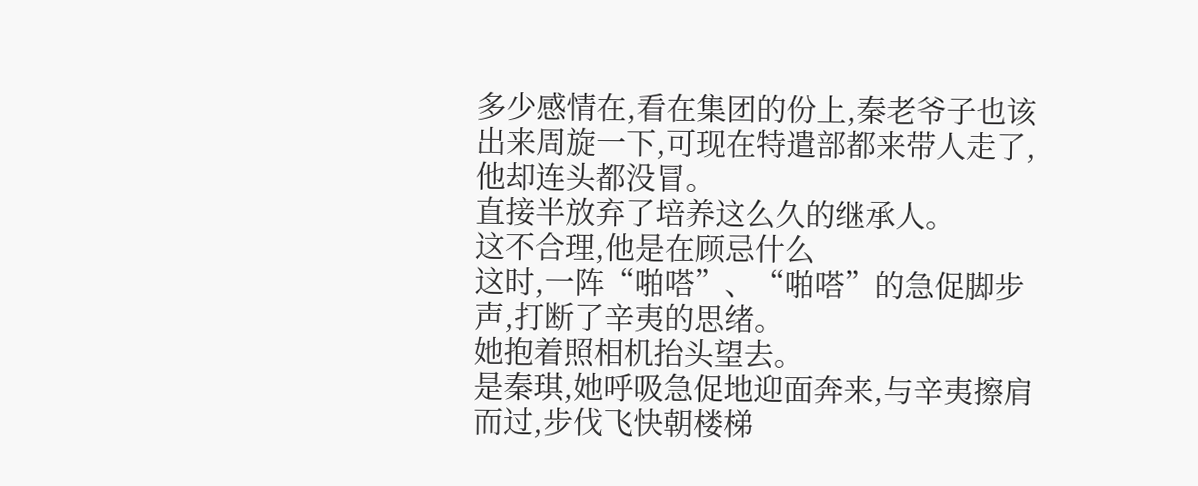多少感情在,看在集团的份上,秦老爷子也该出来周旋一下,可现在特遣部都来带人走了,他却连头都没冒。
直接半放弃了培养这么久的继承人。
这不合理,他是在顾忌什么
这时,一阵“啪嗒”、“啪嗒”的急促脚步声,打断了辛夷的思绪。
她抱着照相机抬头望去。
是秦琪,她呼吸急促地迎面奔来,与辛夷擦肩而过,步伐飞快朝楼梯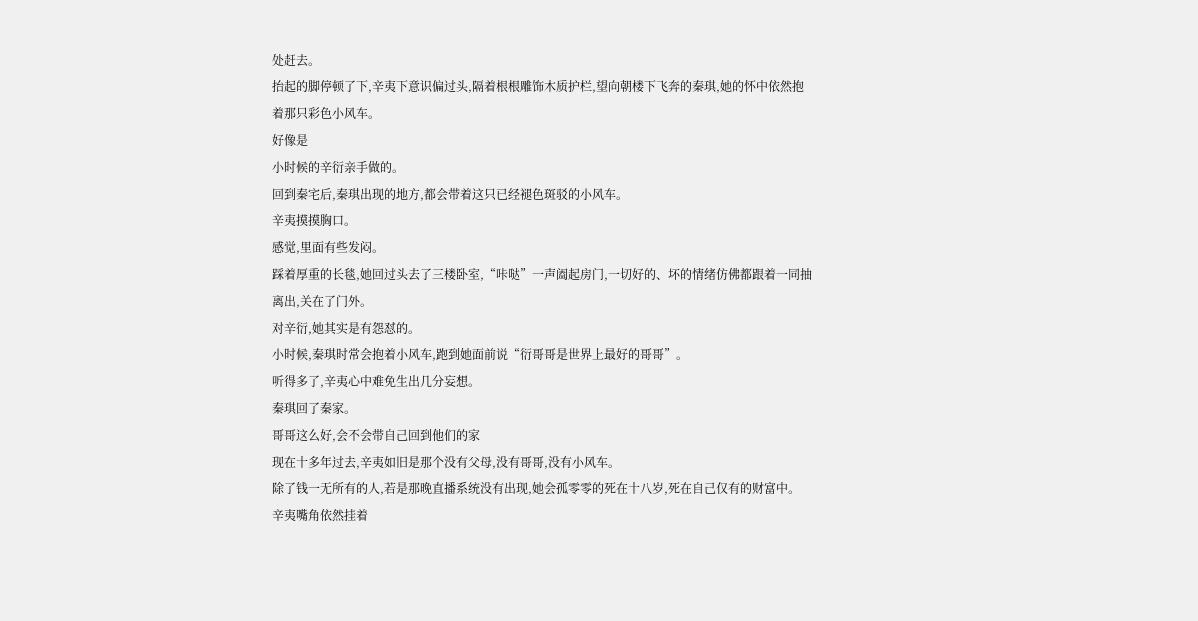处赶去。
抬起的脚停顿了下,辛夷下意识偏过头,隔着根根雕饰木质护栏,望向朝楼下飞奔的秦琪,她的怀中依然抱着那只彩色小风车。
好像是
小时候的辛衍亲手做的。
回到秦宅后,秦琪出现的地方,都会带着这只已经褪色斑驳的小风车。
辛夷摸摸胸口。
感觉,里面有些发闷。
踩着厚重的长毯,她回过头去了三楼卧室,“咔哒”一声阖起房门,一切好的、坏的情绪仿佛都跟着一同抽离出,关在了门外。
对辛衍,她其实是有怨怼的。
小时候,秦琪时常会抱着小风车,跑到她面前说“衍哥哥是世界上最好的哥哥”。
听得多了,辛夷心中难免生出几分妄想。
秦琪回了秦家。
哥哥这么好,会不会带自己回到他们的家
现在十多年过去,辛夷如旧是那个没有父母,没有哥哥,没有小风车。
除了钱一无所有的人,若是那晚直播系统没有出现,她会孤零零的死在十八岁,死在自己仅有的财富中。
辛夷嘴角依然挂着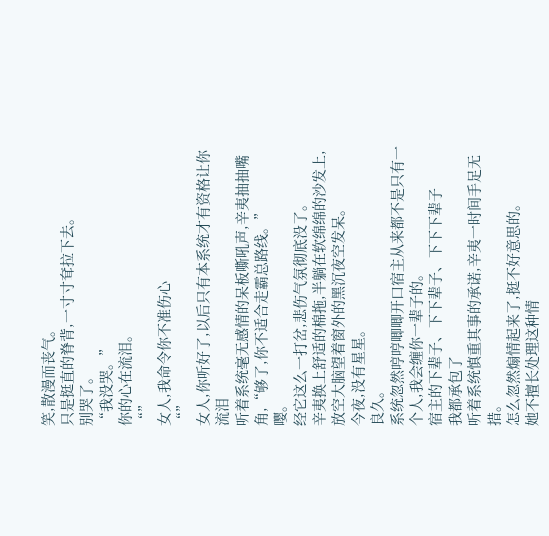笑,散漫而丧气。
只是挺直的脊背,一寸寸耷拉下去。
别哭了。
“我没哭。”
你的心在流泪。
“”
女人,我命令你不准伤心
“”
女人,你听好了,以后只有本系统才有资格让你流泪
听着系统毫无感情的呆板嘶吼声,辛夷抽抽嘴角,“够了,你不适合走霸总路线。”
嘤。
经它这么一打岔,悲伤气氛彻底没了。
辛夷换上舒适的棉拖,半躺在软绵绵的沙发上,放空大脑望着窗外的黑沉夜空发呆。
今夜,没有星星。
良久。
系统忽然哼哼唧唧开口宿主从来都不是只有一个人,我会缠你一辈子的。
宿主的下辈子、下下辈子、下下下辈子
我都承包了
听着系统慎重其事的承诺,辛夷一时间手足无措。
怎么忽然煽情起来了,挺不好意思的。
她不擅长处理这种情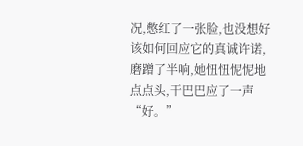况,憋红了一张脸,也没想好该如何回应它的真诚许诺,磨蹭了半响,她忸忸怩怩地点点头,干巴巴应了一声“好。”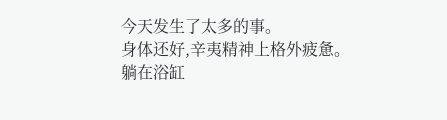今天发生了太多的事。
身体还好,辛夷精神上格外疲惫。
躺在浴缸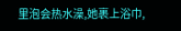里泡会热水澡,她裹上浴巾,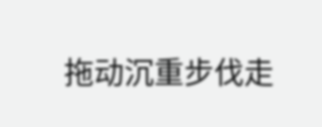拖动沉重步伐走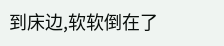到床边,软软倒在了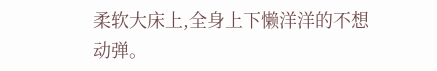柔软大床上,全身上下懒洋洋的不想动弹。